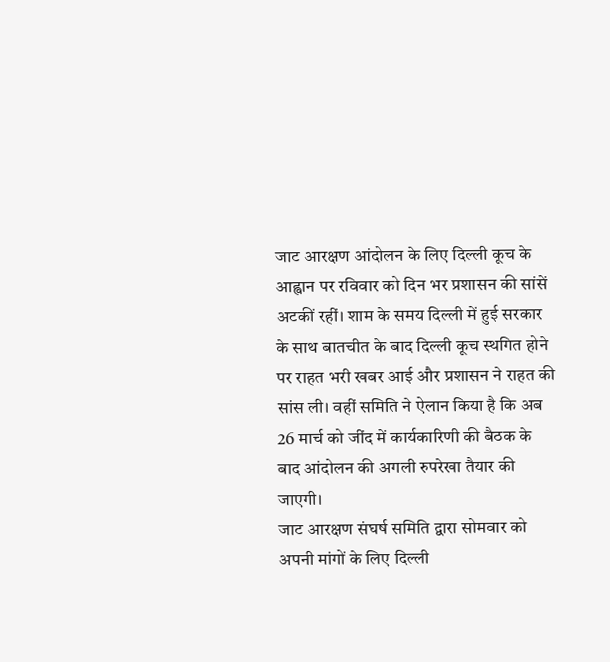जाट आरक्षण आंदोलन के लिए दिल्ली कूच के आह्वान पर रविवार को दिन भर प्रशासन की सांसें अटकीं रहीं। शाम के समय दिल्ली में हुई सरकार के साथ बातचीत के बाद दिल्ली कूच स्थगित होने पर राहत भरी खबर आई और प्रशासन ने राहत की सांस ली। वहीं समिति ने ऐलान किया है कि अब 26 मार्च को जींद में कार्यकारिणी की बैठक के बाद आंदोलन की अगली रुपरेखा तैयार की जाएगी।
जाट आरक्षण संघर्ष समिति द्वारा सोमवार को अपनी मांगों के लिए दिल्ली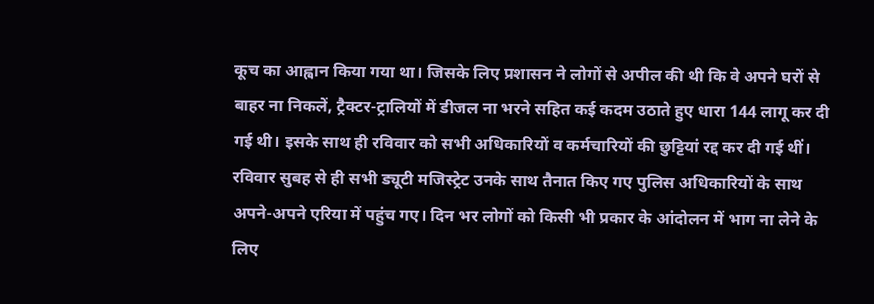कूच का आह्वान किया गया था। जिसके लिए प्रशासन ने लोगों से अपील की थी कि वे अपने घरों से बाहर ना निकलें, ट्रैक्टर-ट्रालियों में डीजल ना भरने सहित कई कदम उठाते हुए धारा 144 लागू कर दी गई थी। इसके साथ ही रविवार को सभी अधिकारियों व कर्मचारियों की छुट्टियां रद्द कर दी गई थीं। रविवार सुबह से ही सभी ड्यूटी मजिस्ट्रेट उनके साथ तैनात किए गए पुलिस अधिकारियों के साथ अपने-अपने एरिया में पहुंच गए। दिन भर लोगों को किसी भी प्रकार के आंदोलन में भाग ना लेने के लिए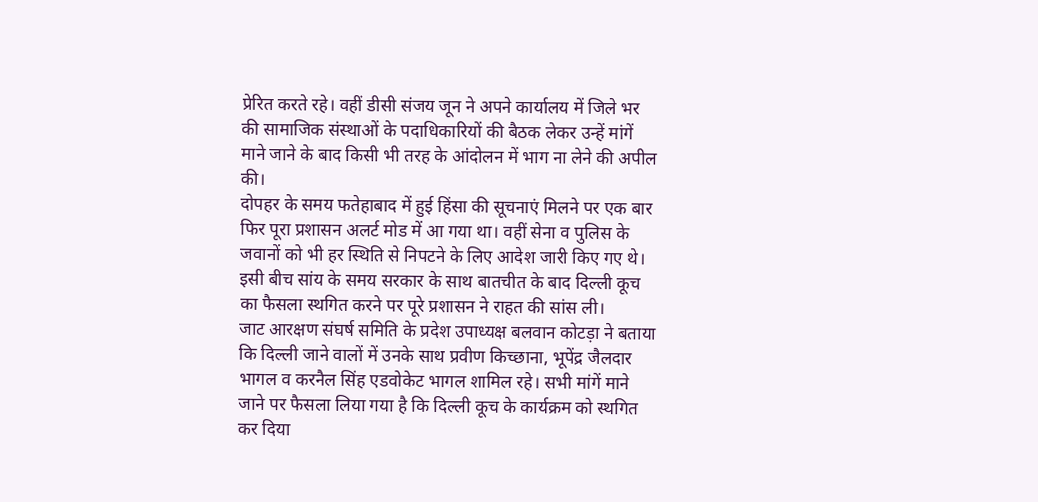प्रेरित करते रहे। वहीं डीसी संजय जून ने अपने कार्यालय में जिले भर की सामाजिक संस्थाओं के पदाधिकारियों की बैठक लेकर उन्हें मांगें माने जाने के बाद किसी भी तरह के आंदोलन में भाग ना लेने की अपील की।
दोपहर के समय फतेहाबाद में हुई हिंसा की सूचनाएं मिलने पर एक बार फिर पूरा प्रशासन अलर्ट मोड में आ गया था। वहीं सेना व पुलिस के जवानों को भी हर स्थिति से निपटने के लिए आदेश जारी किए गए थे। इसी बीच सांय के समय सरकार के साथ बातचीत के बाद दिल्ली कूच का फैसला स्थगित करने पर पूरे प्रशासन ने राहत की सांस ली।
जाट आरक्षण संघर्ष समिति के प्रदेश उपाध्यक्ष बलवान कोटड़ा ने बताया कि दिल्ली जाने वालों में उनके साथ प्रवीण किच्छाना, भूपेंद्र जैलदार भागल व करनैल सिंह एडवोकेट भागल शामिल रहे। सभी मांगें माने जाने पर फैसला लिया गया है कि दिल्ली कूच के कार्यक्रम को स्थगित कर दिया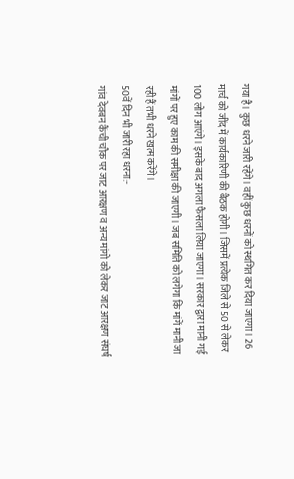गया है। कुछ धरने जारी रहेंगे। वहीं कुछ धरनों को स्थगित कर दिया जाएगा। 26 मार्च को जींद में कार्यकारिणी की बैठक होगी। जिसमें प्रत्येक जिले से 50 से लेकर 100 लोग आएंगे। इसके बाद अगला फैसला लिया जाएगा। सरकार द्वारा मानी गई मांगों पर हुए काम की समीक्षा की जाएगी। जब समिति को लगेगा कि मांगें मानी जा रही हैं तभी धरने खत्म करेंगे।
50वें दिन भी जारी रहा धरना:-
गांव देवबन कैंची चौक पर जाट आरक्षण व अन्य मांगो को लेकर जाट आरक्षण संघर्ष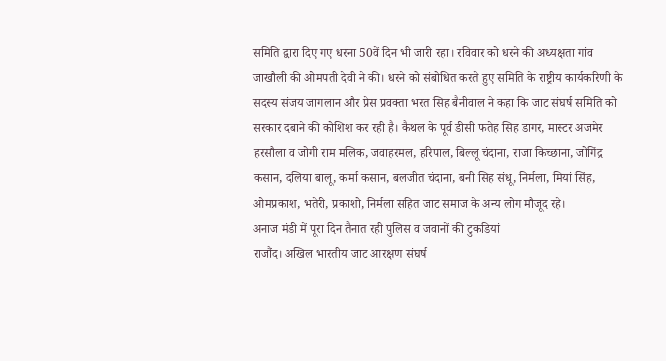समिति द्वारा दिए गए धरना 50वें दिन भी जारी रहा। रविवार को धरने की अध्यक्षता गांव जाखौली की ओमपती देवी ने की। धरने को संबोधित करते हुए समिति के राष्ट्रीय कार्यकरिणी के सदस्य संजय जागलान और प्रेस प्रवक्ता भरत सिह बैनीवाल ने कहा कि जाट संघर्ष समिति को सरकार दबाने की कोशिश कर रही है। कैथल के पूर्व डीसी फतेह सिह डागर, मास्टर अजमेर हरसौला व जोगी राम मलिक, जवाहरमल, हरिपाल, बिल्लू चंदाना, राजा किच्छाना, जोगिंद्र कसान, दलिया बालू, कर्मा कसान, बलजीत चंदाना, बनी सिह संधू, निर्मला, मियां सिंह, ओमप्रकाश, भतेरी, प्रकाशो, निर्मला सहित जाट समाज के अन्य लोग मौजूद रहे।
अनाज मंडी में पूरा दिन तैनात रही पुलिस व जवानों की टुकडियां
राजौंद। अखिल भारतीय जाट आरक्षण संघर्ष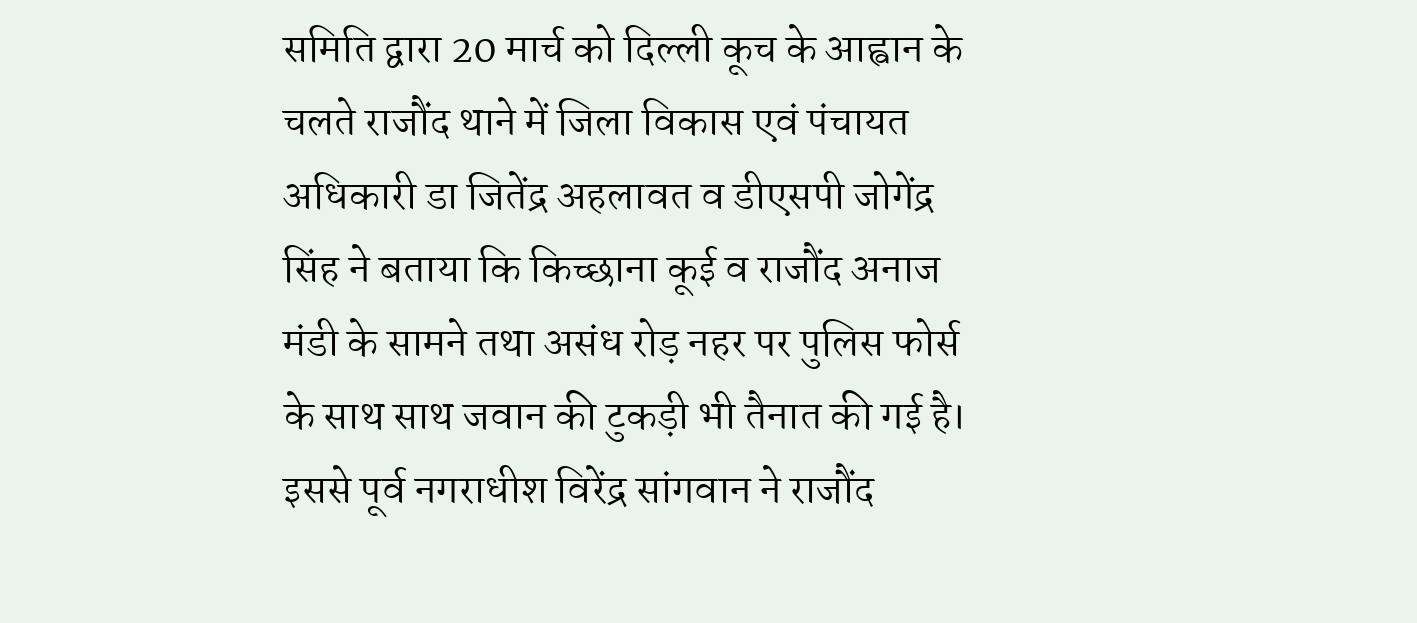समिति द्वारा 20 मार्च को दिल्ली कूच के आह्वान के चलते राजौंद थाने में जिला विकास एवं पंचायत अधिकारी डा जितेंद्र अहलावत व डीएसपी जोगेंद्र सिंह ने बताया कि किच्छाना कूई व राजौंद अनाज मंडी के सामने तथा असंध रोड़ नहर पर पुलिस फोर्स के साथ साथ जवान की टुकड़ी भी तैनात की गई है। इससे पूर्व नगराधीश विरेंद्र सांगवान ने राजौंद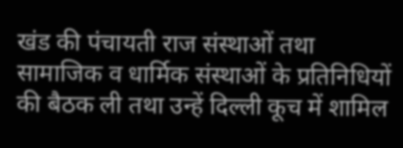खंड की पंचायती राज संस्थाओं तथा सामाजिक व धार्मिक संस्थाओं के प्रतिनिधियों की बैठक ली तथा उन्हें दिल्ली कूच में शामिल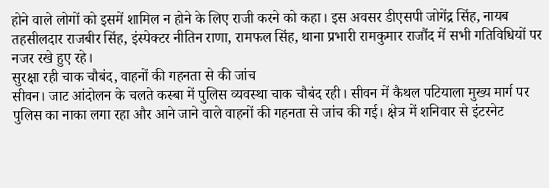होने वाले लोगों को इसमें शामिल न होने के लिए राजी करने को कहा। इस अवसर डीएसपी जोगेंद्र सिंह, नायब तहसीलदार राजबीर सिंह, इंस्पेक्टर नीतिन राणा, रामफल सिंह, थाना प्रभारी रामकुमार राजौंद में सभी गतिविधियों पर नजर रखे हुए रहे।
सुरक्षा रही चाक चौबंद, वाहनों की गहनता से की जांच
सीवन। जाट आंदोलन के चलते कस्बा में पुलिस व्यवस्था चाक चौबंद रही। सीवन में कैथल पटियाला मुख्य मार्ग पर पुलिस का नाका लगा रहा और आने जाने वाले वाहनों की गहनता से जांच की गई। क्षेत्र में शनिवार से इंटरनेट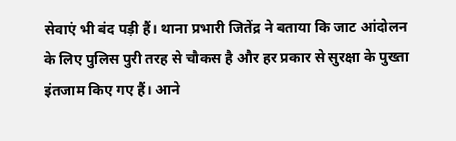सेवाएं भी बंद पड़ी हैं। थाना प्रभारी जितेंद्र ने बताया कि जाट आंदोलन के लिए पुलिस पुरी तरह से चौकस है और हर प्रकार से सुरक्षा के पुख्ता इंतजाम किए गए हैं। आने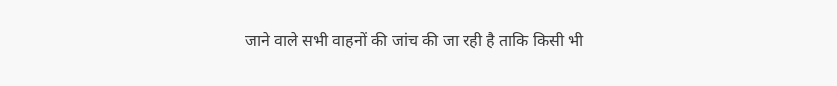जाने वाले सभी वाहनों की जांच की जा रही है ताकि किसी भी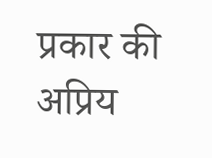प्रकार की अप्रिय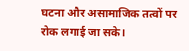घटना और असामाजिक तत्वों पर रोक लगाई जा सके।